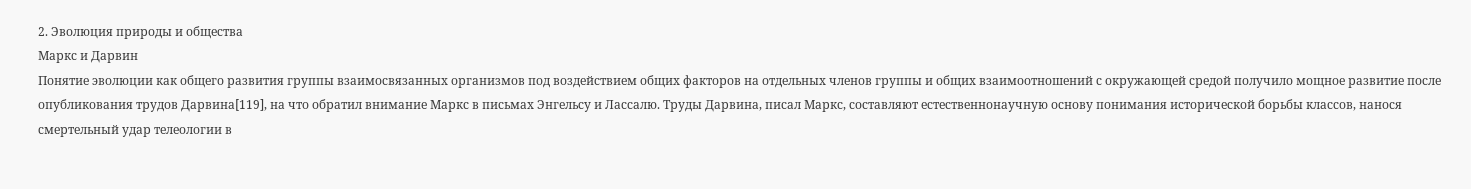2. Эволюция природы и общества
Маркс и Дарвин
Понятие эволюции как общего развития группы взаимосвязанных организмов под воздействием общих факторов на отдельных членов группы и общих взаимоотношений с окружающей средой получило мощное развитие после опубликования трудов Дарвина[119], на что обратил внимание Маркс в письмах Энгельсу и Лассалю. Труды Дарвина, писал Маркс, составляют естественнонаучную основу понимания исторической борьбы классов, нанося смертельный удар телеологии в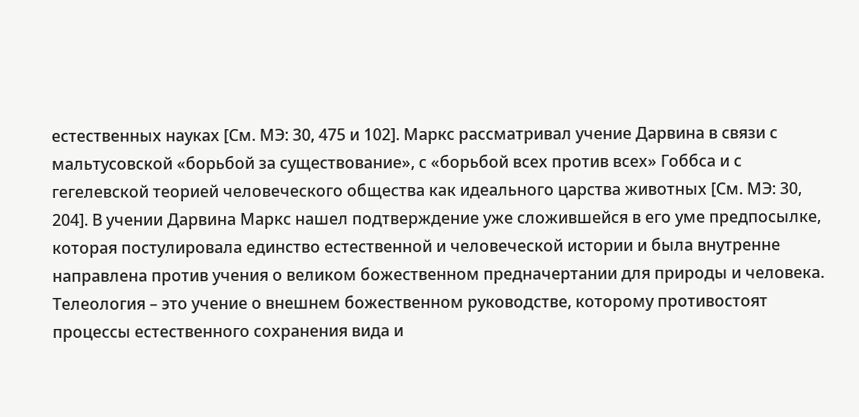естественных науках [См. МЭ: 30, 475 и 102]. Маркс рассматривал учение Дарвина в связи с мальтусовской «борьбой за существование», с «борьбой всех против всех» Гоббса и с гегелевской теорией человеческого общества как идеального царства животных [См. МЭ: 30, 204]. В учении Дарвина Маркс нашел подтверждение уже сложившейся в его уме предпосылке, которая постулировала единство естественной и человеческой истории и была внутренне направлена против учения о великом божественном предначертании для природы и человека. Телеология – это учение о внешнем божественном руководстве, которому противостоят процессы естественного сохранения вида и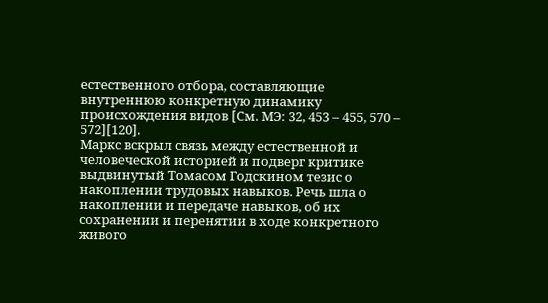естественного отбора, составляющие внутреннюю конкретную динамику происхождения видов [См. МЭ: 32, 453 – 455, 570 – 572][120].
Маркс вскрыл связь между естественной и человеческой историей и подверг критике выдвинутый Томасом Годскином тезис о накоплении трудовых навыков. Речь шла о накоплении и передаче навыков, об их сохранении и перенятии в ходе конкретного живого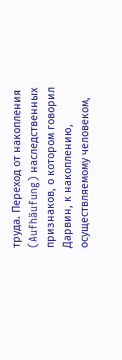труда. Переход от накопления (Aufhäufung) наследственных признаков, о котором говорил Дарвин, к накоплению, осуществляемому человеком,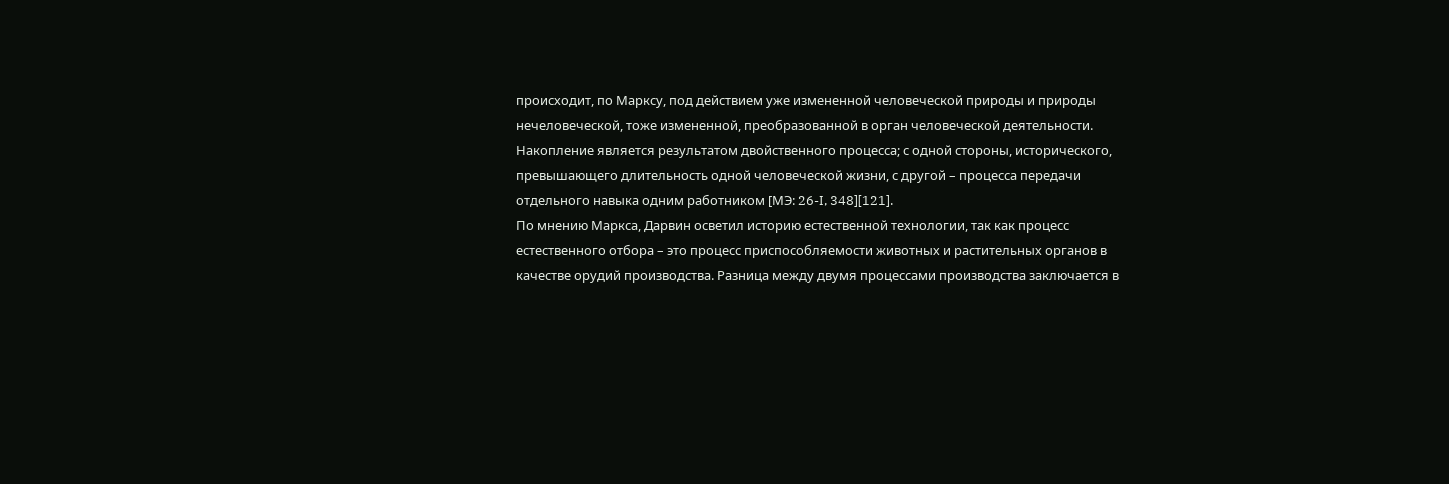происходит, по Марксу, под действием уже измененной человеческой природы и природы нечеловеческой, тоже измененной, преобразованной в орган человеческой деятельности. Накопление является результатом двойственного процесса; с одной стороны, исторического, превышающего длительность одной человеческой жизни, с другой – процесса передачи отдельного навыка одним работником [МЭ: 26-I, 348][121].
По мнению Маркса, Дарвин осветил историю естественной технологии, так как процесс естественного отбора – это процесс приспособляемости животных и растительных органов в качестве орудий производства. Разница между двумя процессами производства заключается в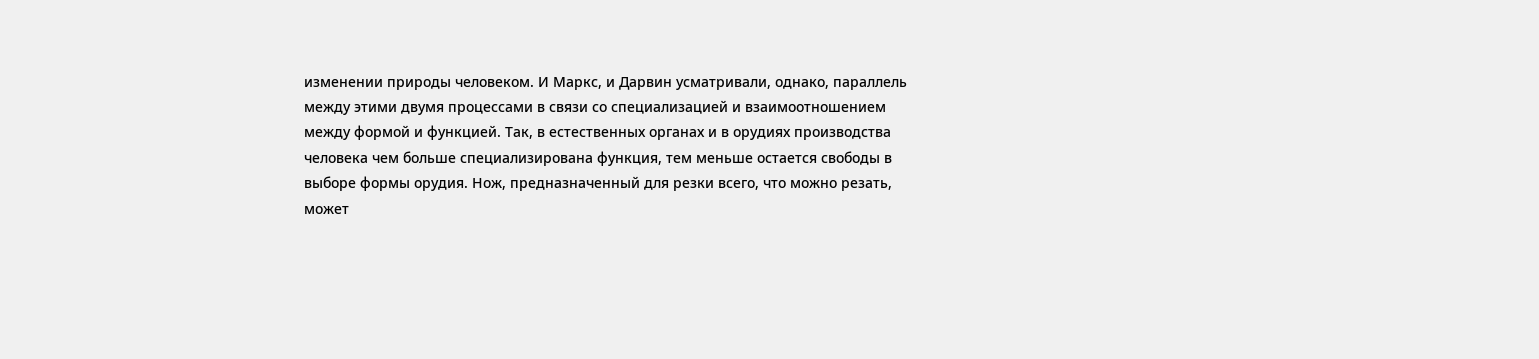изменении природы человеком. И Маркс, и Дарвин усматривали, однако, параллель между этими двумя процессами в связи со специализацией и взаимоотношением между формой и функцией. Так, в естественных органах и в орудиях производства человека чем больше специализирована функция, тем меньше остается свободы в выборе формы орудия. Нож, предназначенный для резки всего, что можно резать, может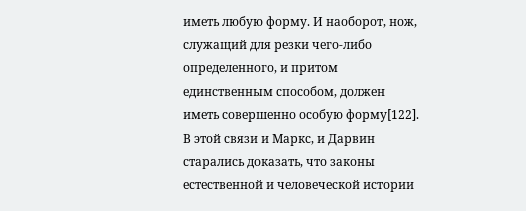иметь любую форму. И наоборот, нож, служащий для резки чего-либо определенного, и притом единственным способом, должен иметь совершенно особую форму[122]. В этой связи и Маркс, и Дарвин старались доказать, что законы естественной и человеческой истории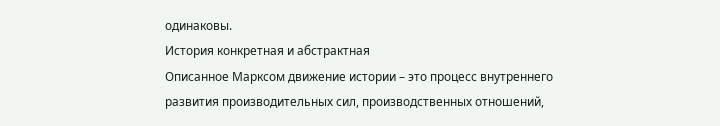одинаковы.
История конкретная и абстрактная
Описанное Марксом движение истории – это процесс внутреннего развития производительных сил, производственных отношений,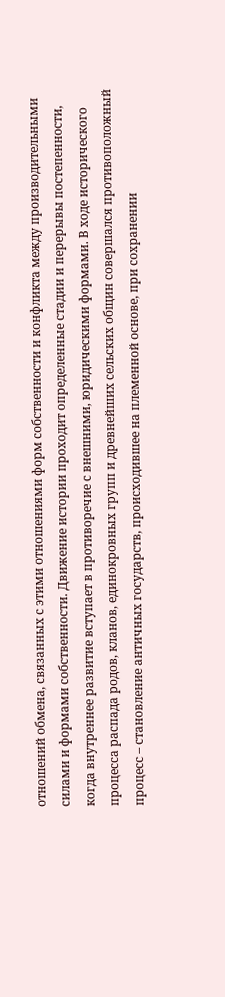отношений обмена, связанных с этими отношениями форм собственности и конфликта между производительными силами и формами собственности. Движение истории проходит определенные стадии и перерывы постепенности, когда внутреннее развитие вступает в противоречие с внешними, юридическими формами. В ходе исторического процесса распада родов, кланов, единокровных групп и древнейших сельских общин совершался противоположный процесс – становление античных государств, происходившее на племенной основе, при сохранении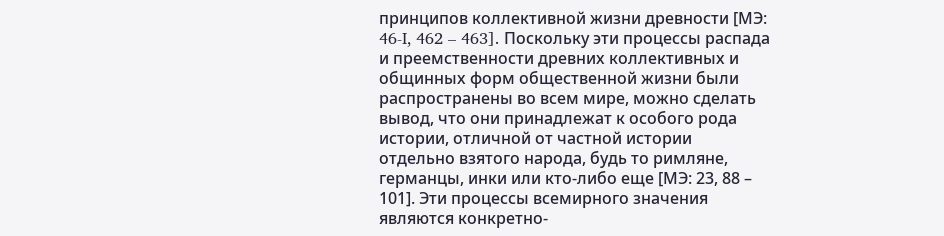принципов коллективной жизни древности [МЭ: 46-I, 462 – 463]. Поскольку эти процессы распада и преемственности древних коллективных и общинных форм общественной жизни были распространены во всем мире, можно сделать вывод, что они принадлежат к особого рода истории, отличной от частной истории отдельно взятого народа, будь то римляне, германцы, инки или кто-либо еще [МЭ: 23, 88 – 101]. Эти процессы всемирного значения являются конкретно-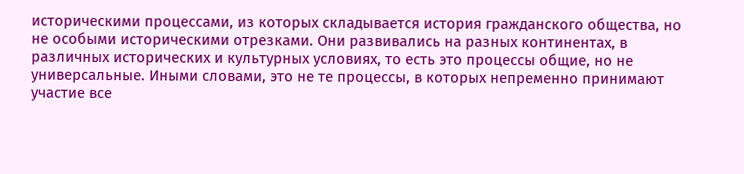историческими процессами, из которых складывается история гражданского общества, но не особыми историческими отрезками. Они развивались на разных континентах, в различных исторических и культурных условиях, то есть это процессы общие, но не универсальные. Иными словами, это не те процессы, в которых непременно принимают участие все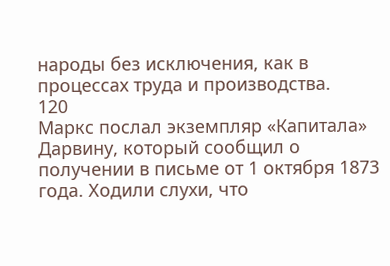народы без исключения, как в процессах труда и производства.
120
Маркс послал экземпляр «Капитала» Дарвину, который сообщил о получении в письме от 1 октября 1873 года. Ходили слухи, что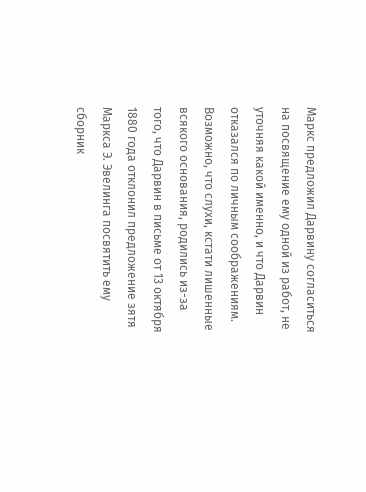Маркс предложил Дарвину согласиться на посвящение ему одной из работ, не уточняя какой именно, и что Дарвин отказался по личным соображениям. Возможно, что слухи, кстати лишенные всякого основания, родились из-за того, что Дарвин в письме от 13 октября 1880 года отклонил предложение зятя Маркса Э. Эвелинга посвятить ему сборник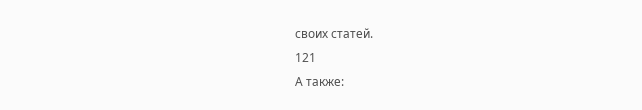своих статей.
121
А также: